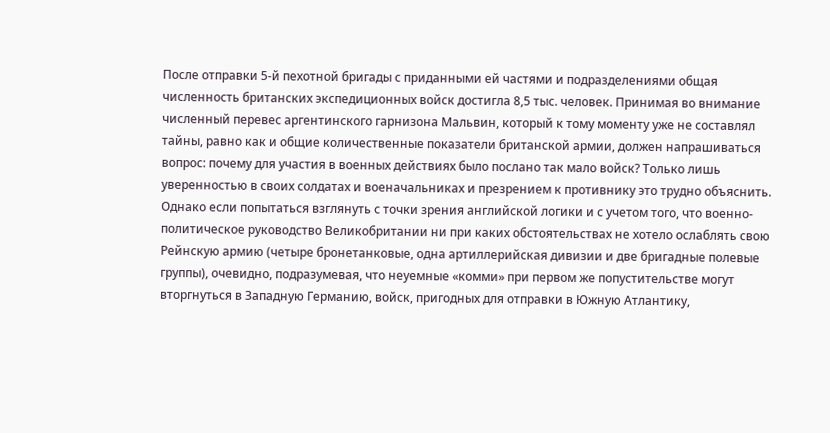После отправки 5-й пехотной бригады с приданными ей частями и подразделениями общая численность британских экспедиционных войск достигла 8,5 тыс. человек. Принимая во внимание численный перевес аргентинского гарнизона Мальвин, который к тому моменту уже не составлял тайны, равно как и общие количественные показатели британской армии, должен напрашиваться вопрос: почему для участия в военных действиях было послано так мало войск? Только лишь уверенностью в своих солдатах и военачальниках и презрением к противнику это трудно объяснить. Однако если попытаться взглянуть с точки зрения английской логики и с учетом того, что военно-политическое руководство Великобритании ни при каких обстоятельствах не хотело ослаблять свою Рейнскую армию (четыре бронетанковые, одна артиллерийская дивизии и две бригадные полевые группы), очевидно, подразумевая, что неуемные «комми» при первом же попустительстве могут вторгнуться в Западную Германию, войск, пригодных для отправки в Южную Атлантику,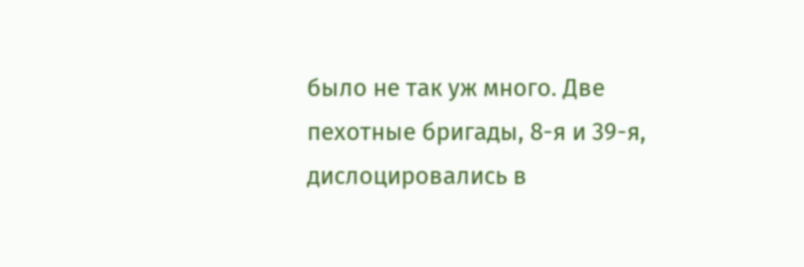было не так уж много. Две пехотные бригады, 8-я и 39-я, дислоцировались в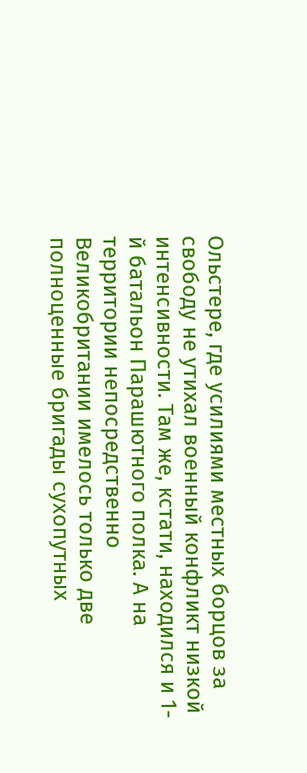Ольстере, где усилиями местных борцов за свободу не утихал военный конфликт низкой интенсивности. Там же, кстати, находился и 1-й батальон Парашютного полка. А на территории непосредственно Великобритании имелось только две полноценные бригады сухопутных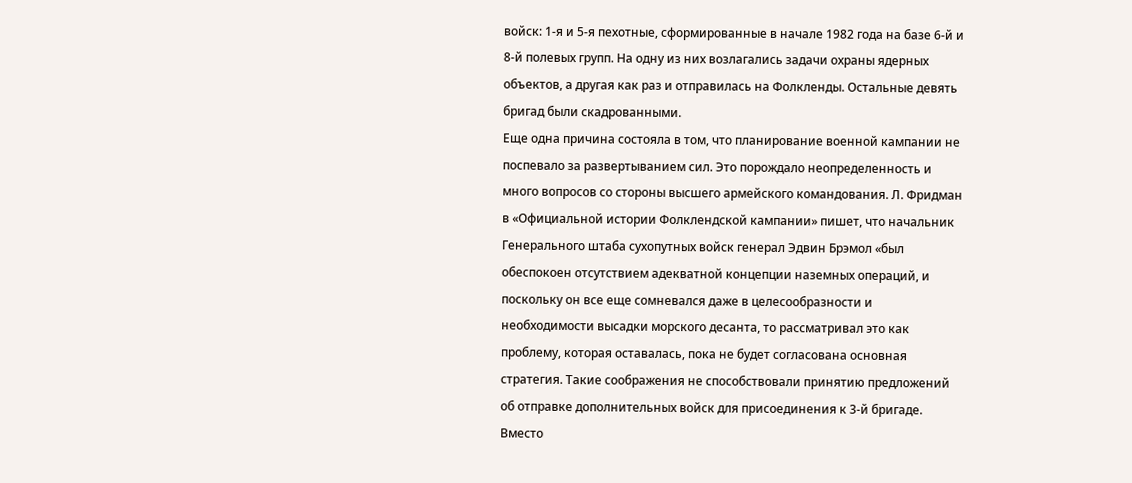войск: 1-я и 5-я пехотные, сформированные в начале 1982 года на базе 6-й и 8-й полевых групп. На одну из них возлагались задачи охраны ядерных объектов, а другая как раз и отправилась на Фолкленды. Остальные девять бригад были скадрованными.
Еще одна причина состояла в том, что планирование военной кампании не поспевало за развертыванием сил. Это порождало неопределенность и много вопросов со стороны высшего армейского командования. Л. Фридман в «Официальной истории Фолклендской кампании» пишет, что начальник Генерального штаба сухопутных войск генерал Эдвин Брэмол «был обеспокоен отсутствием адекватной концепции наземных операций, и поскольку он все еще сомневался даже в целесообразности и необходимости высадки морского десанта, то рассматривал это как проблему, которая оставалась, пока не будет согласована основная стратегия. Такие соображения не способствовали принятию предложений об отправке дополнительных войск для присоединения к 3-й бригаде. Вместо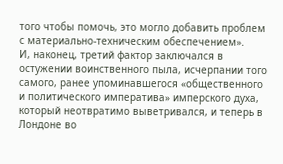того чтобы помочь, это могло добавить проблем с материально-техническим обеспечением».
И, наконец, третий фактор заключался в остужении воинственного пыла, исчерпании того самого, ранее упоминавшегося «общественного и политического императива» имперского духа, который неотвратимо выветривался, и теперь в Лондоне во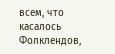всем, что касалось Фолклендов,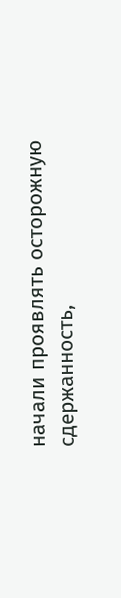начали проявлять осторожную сдержанность,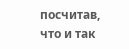посчитав, что и так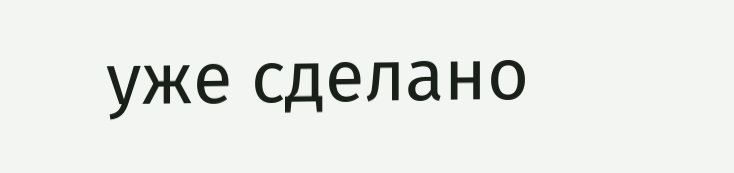уже сделано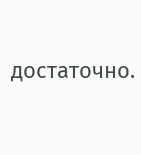достаточно.